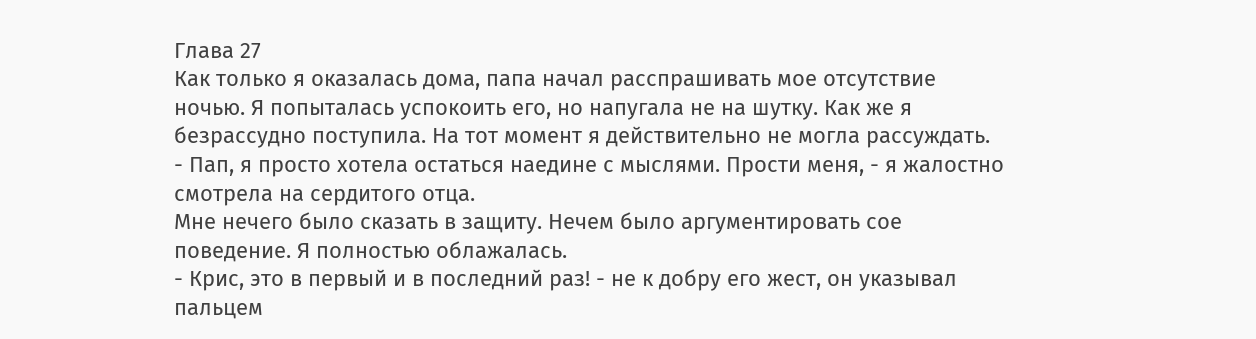Глава 27
Как только я оказалась дома, папа начал расспрашивать мое отсутствие ночью. Я попыталась успокоить его, но напугала не на шутку. Как же я безрассудно поступила. На тот момент я действительно не могла рассуждать.
- Пап, я просто хотела остаться наедине с мыслями. Прости меня, - я жалостно смотрела на сердитого отца.
Мне нечего было сказать в защиту. Нечем было аргументировать сое поведение. Я полностью облажалась.
- Крис, это в первый и в последний раз! - не к добру его жест, он указывал пальцем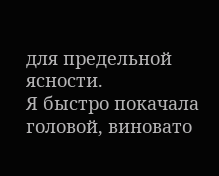для предельной ясности.
Я быстро покачала головой, виновато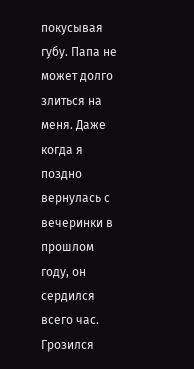покусывая губу. Папа не может долго злиться на меня. Даже когда я поздно вернулась с вечеринки в прошлом году, он сердился всего час. Грозился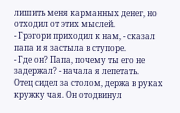лишить меня карманных денег, но отходил от этих мыслей.
- Грэгори приходил к нам, - сказал папа и я застыла в ступоре.
- Где он? Папа, почему ты его не задержал? - начала я лепетать.
Отец сидел за столом, держа в руках кружку чая. Он отодвинул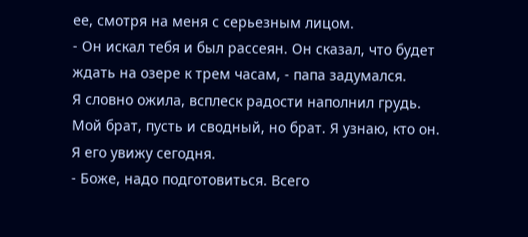ее, смотря на меня с серьезным лицом.
- Он искал тебя и был рассеян. Он сказал, что будет ждать на озере к трем часам, - папа задумался.
Я словно ожила, всплеск радости наполнил грудь. Мой брат, пусть и сводный, но брат. Я узнаю, кто он. Я его увижу сегодня.
- Боже, надо подготовиться. Всего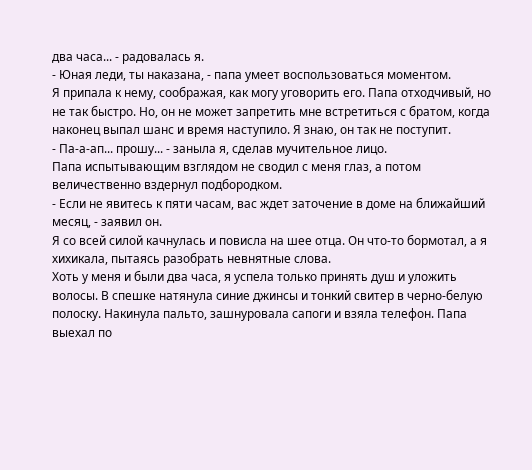два часа... - радовалась я.
- Юная леди, ты наказана, - папа умеет воспользоваться моментом.
Я припала к нему, соображая, как могу уговорить его. Папа отходчивый, но не так быстро. Но, он не может запретить мне встретиться с братом, когда наконец выпал шанс и время наступило. Я знаю, он так не поступит.
- Па-а-ап... прошу... - заныла я, сделав мучительное лицо.
Папа испытывающим взглядом не сводил с меня глаз, а потом величественно вздернул подбородком.
- Если не явитесь к пяти часам, вас ждет заточение в доме на ближайший месяц, - заявил он.
Я со всей силой качнулась и повисла на шее отца. Он что-то бормотал, а я хихикала, пытаясь разобрать невнятные слова.
Хоть у меня и были два часа, я успела только принять душ и уложить волосы. В спешке натянула синие джинсы и тонкий свитер в черно-белую полоску. Накинула пальто, зашнуровала сапоги и взяла телефон. Папа выехал по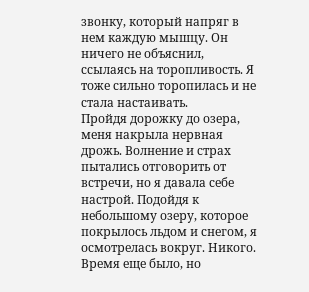звонку, который напряг в нем каждую мышцу. Он ничего не объяснил, ссылаясь на торопливость. Я тоже сильно торопилась и не стала настаивать.
Пройдя дорожку до озера, меня накрыла нервная дрожь. Волнение и страх пытались отговорить от встречи, но я давала себе настрой. Подойдя к небольшому озеру, которое покрылось льдом и снегом, я осмотрелась вокруг. Никого. Время еще было, но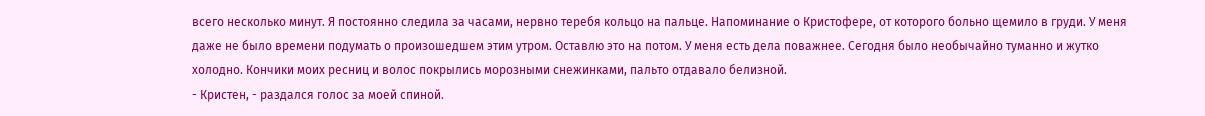всего несколько минут. Я постоянно следила за часами, нервно теребя кольцо на пальце. Напоминание о Кристофере, от которого больно щемило в груди. У меня даже не было времени подумать о произошедшем этим утром. Оставлю это на потом. У меня есть дела поважнее. Сегодня было необычайно туманно и жутко холодно. Кончики моих ресниц и волос покрылись морозными снежинками, пальто отдавало белизной.
- Кристен, - раздался голос за моей спиной.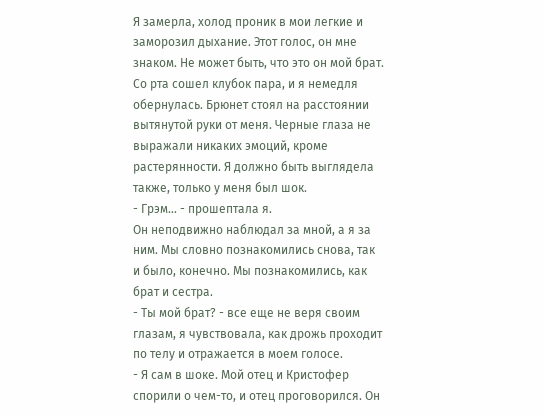Я замерла, холод проник в мои легкие и заморозил дыхание. Этот голос, он мне знаком. Не может быть, что это он мой брат. Со рта сошел клубок пара, и я немедля обернулась. Брюнет стоял на расстоянии вытянутой руки от меня. Черные глаза не выражали никаких эмоций, кроме растерянности. Я должно быть выглядела также, только у меня был шок.
- Грэм... - прошептала я.
Он неподвижно наблюдал за мной, а я за ним. Мы словно познакомились снова, так и было, конечно. Мы познакомились, как брат и сестра.
- Ты мой брат? - все еще не веря своим глазам, я чувствовала, как дрожь проходит по телу и отражается в моем голосе.
- Я сам в шоке. Мой отец и Кристофер спорили о чем-то, и отец проговорился. Он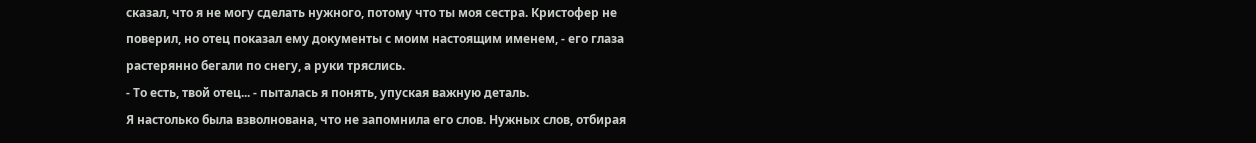сказал, что я не могу сделать нужного, потому что ты моя сестра. Кристофер не поверил, но отец показал ему документы с моим настоящим именем, - его глаза растерянно бегали по снегу, а руки тряслись.
- То есть, твой отец... - пыталась я понять, упуская важную деталь.
Я настолько была взволнована, что не запомнила его слов. Нужных слов, отбирая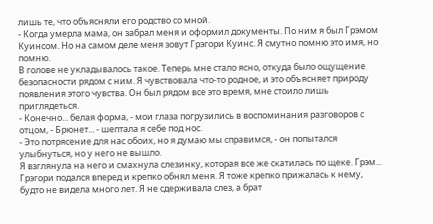лишь те, что объясняли его родство со мной.
- Когда умерла мама, он забрал меня и оформил документы. По ним я был Грэмом Куинсом. Но на самом деле меня зовут Грэгори Куинс. Я смутно помню это имя, но помню.
В голове не укладывалось такое. Теперь мне стало ясно, откуда было ощущение безопасности рядом с ним. Я чувствовала что-то родное, и это объясняет природу появления этого чувства. Он был рядом все это время, мне стоило лишь приглядеться.
- Конечно... белая форма, - мои глаза погрузились в воспоминания разговоров с отцом, - Брюнет... - шептала я себе под нос.
- Это потрясение для нас обоих, но я думаю мы справимся, - он попытался улыбнуться, но у него не вышло.
Я взглянула на него и смахнула слезинку, которая все же скатилась по щеке. Грэм... Грэгори подался вперед и крепко обнял меня. Я тоже крепко прижалась к нему, будто не видела много лет. Я не сдерживала слез, а брат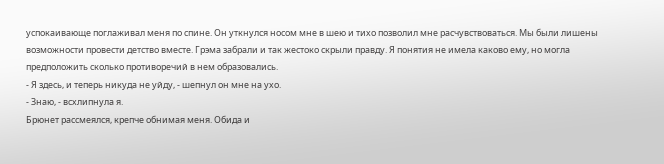успокаивающе поглаживал меня по спине. Он уткнулся носом мне в шею и тихо позволил мне расчувствоваться. Мы были лишены возможности провести детство вместе. Грэма забрали и так жестоко скрыли правду. Я понятия не имела каково ему, но могла предположить сколько противоречий в нем образовались.
- Я здесь, и теперь никуда не уйду, - шепнул он мне на ухо.
- Знаю, - всхлипнула я.
Брюнет рассмеялся, крепче обнимая меня. Обида и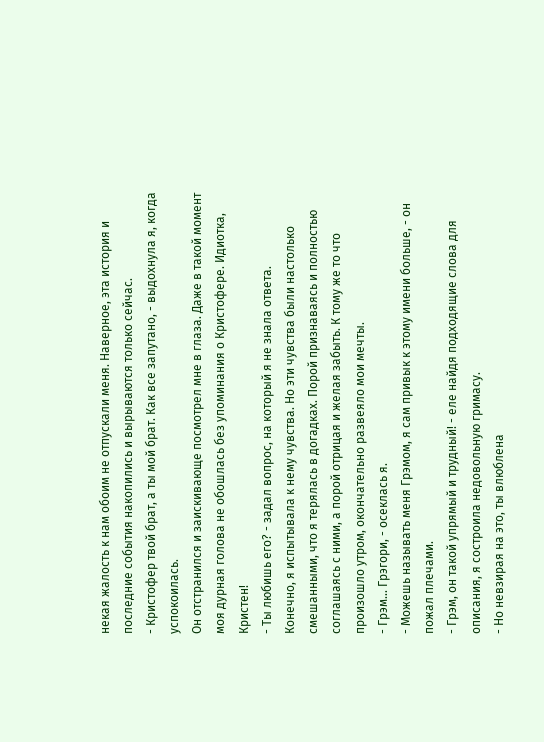некая жалость к нам обоим не отпускали меня. Наверное, эта история и последние события накопились и вырываются только сейчас.
- Кристофер твой брат, а ты мой брат. Как все запутано, - выдохнула я, когда успокоилась.
Он отстранился и заискивающе посмотрел мне в глаза. Даже в такой момент моя дурная голова не обошлась без упоминания о Кристофере. Идиотка, Кристен!
- Ты любишь его? - задал вопрос, на который я не знала ответа.
Конечно, я испытывала к нему чувства. Но эти чувства были настолько смешанными, что я терялась в догадках. Порой признаваясь и полностью соглашаясь с ними, а порой отрицая и желая забыть. К тому же то что произошло утром, окончательно развеяло мои мечты.
- Грэм... Грэгори, - осеклась я.
- Можешь называть меня Грэмом, я сам привык к этому имени больше, - он пожал плечами.
- Грэм, он такой упрямый и трудный! - еле найдя подходящие слова для описания, я состроила недовольную гримасу.
- Но невзирая на это, ты влюблена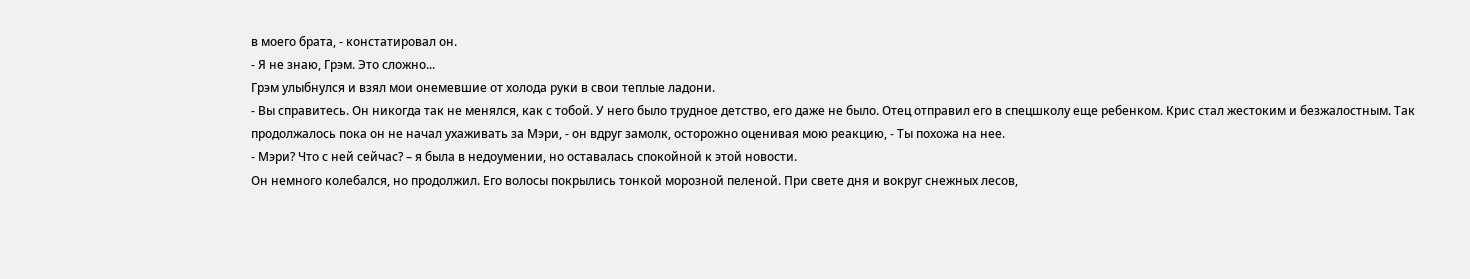в моего брата, - констатировал он.
- Я не знаю, Грэм. Это сложно...
Грэм улыбнулся и взял мои онемевшие от холода руки в свои теплые ладони.
- Вы справитесь. Он никогда так не менялся, как с тобой. У него было трудное детство, его даже не было. Отец отправил его в спецшколу еще ребенком. Крис стал жестоким и безжалостным. Так продолжалось пока он не начал ухаживать за Мэри, - он вдруг замолк, осторожно оценивая мою реакцию, - Ты похожа на нее.
- Мэри? Что с ней сейчас? – я была в недоумении, но оставалась спокойной к этой новости.
Он немного колебался, но продолжил. Его волосы покрылись тонкой морозной пеленой. При свете дня и вокруг снежных лесов,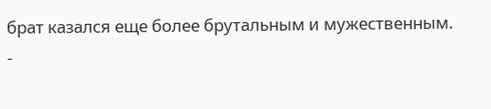брат казался еще более брутальным и мужественным.
-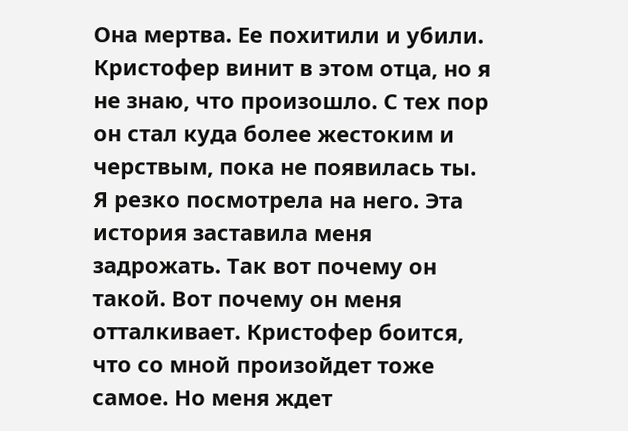Она мертва. Ее похитили и убили. Кристофер винит в этом отца, но я не знаю, что произошло. С тех пор он стал куда более жестоким и черствым, пока не появилась ты.
Я резко посмотрела на него. Эта история заставила меня задрожать. Так вот почему он такой. Вот почему он меня отталкивает. Кристофер боится, что со мной произойдет тоже самое. Но меня ждет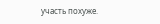участь похуже.